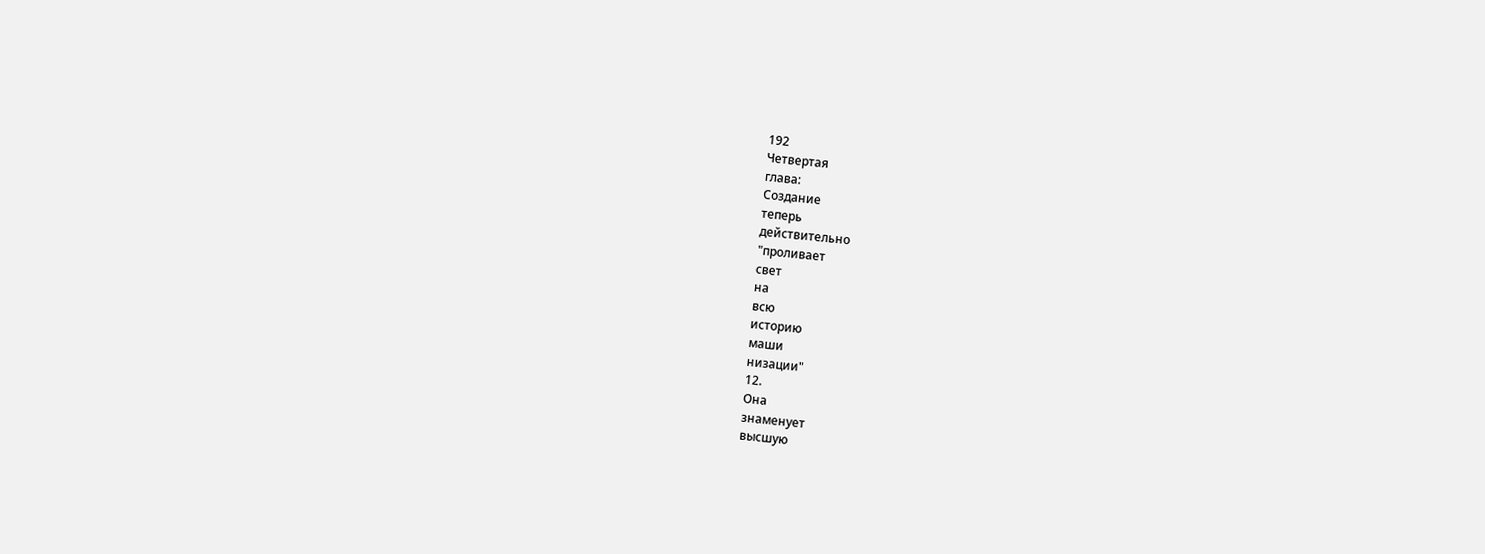192
Четвертая
глава:
Создание
теперь
действительно
"проливает
свет
на
всю
историю
маши
низации"
12.
Она
знаменует
высшую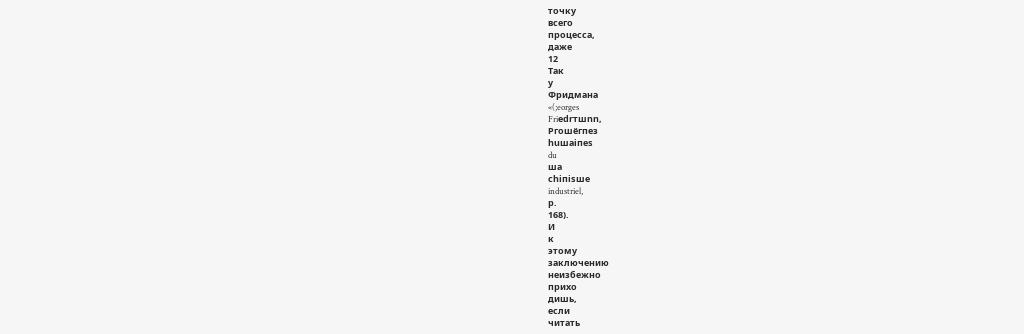точку
всего
процесса,
даже
12
Так
у
Фридмана
«(;eorges
Friеdrтшnn,
Ргошёгпез
huшаiпеs
du
ша
сhiпisше
industriel,
р.
168).
И
к
этому
заключению
неизбежно
прихо
дишь,
если
читать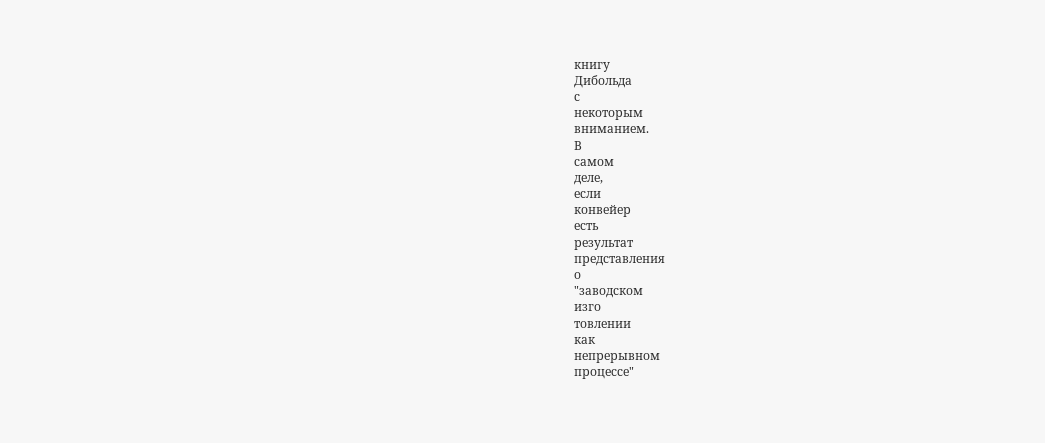книгу
Дибольда
с
некоторым
вниманием.
В
самом
деле,
если
конвейер
есть
результат
представления
о
"заводском
изго
товлении
как
непрерывном
процессе"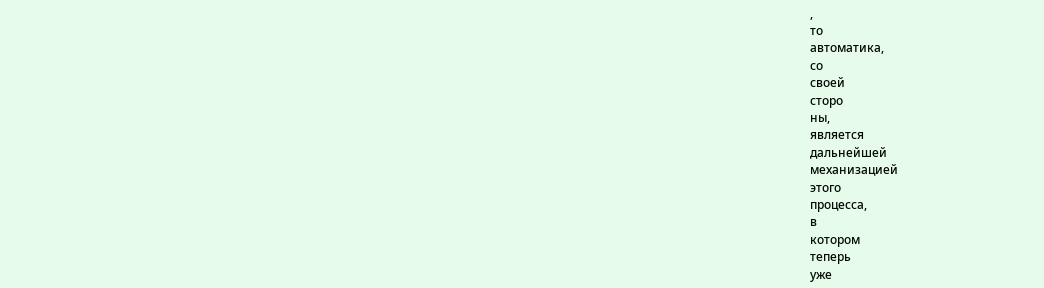,
то
автоматика,
со
своей
сторо
ны,
является
дальнейшей
механизацией
этого
процесса,
в
котором
теперь
уже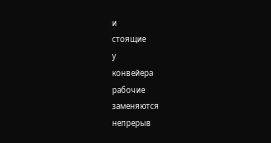и
стоящие
у
конвейера
рабочие
заменяются
непрерыв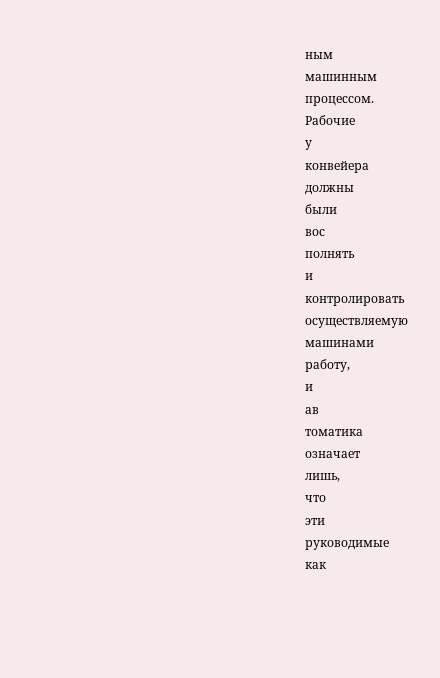ным
машинным
процессом.
Рабочие
у
конвейера
должны
были
вос
полнять
и
контролировать
осуществляемую
машинами
работу,
и
ав
томатика
означает
лишь,
что
эти
руководимые
как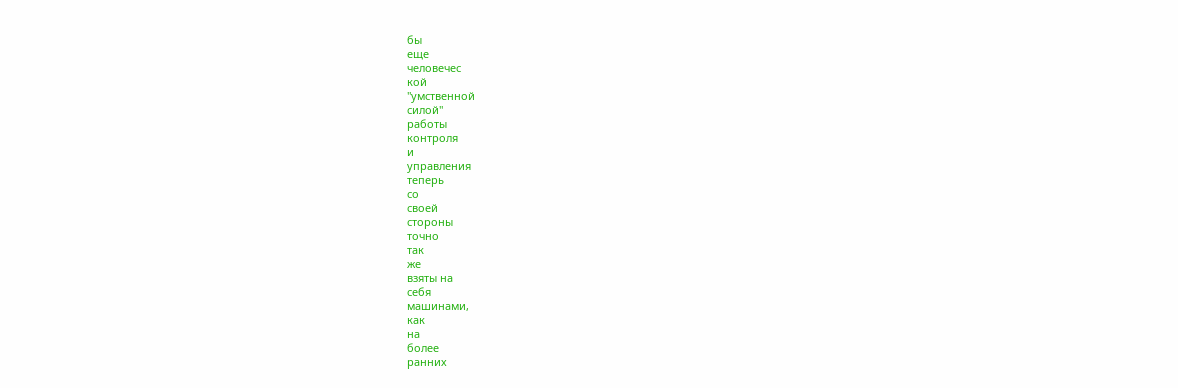бы
еще
человечес
кой
"умственной
силой"
работы
контроля
и
управления
теперь
со
своей
стороны
точно
так
же
взяты на
себя
машинами,
как
на
более
ранних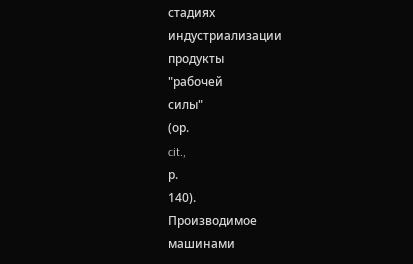стадиях
индустриализации
продукты
"рабочей
силы"
(ор.
cit.,
р.
140).
Производимое
машинами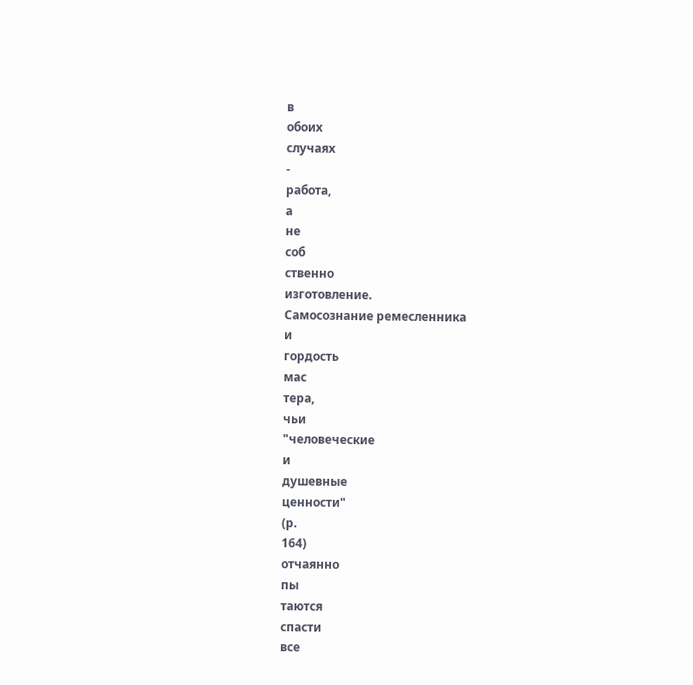в
обоих
случаях
-
работа,
а
не
соб
ственно
изготовление.
Самосознание ремесленника
и
гордость
мас
тера,
чьи
"человеческие
и
душевные
ценности"
(р.
164)
отчаянно
пы
таются
спасти
все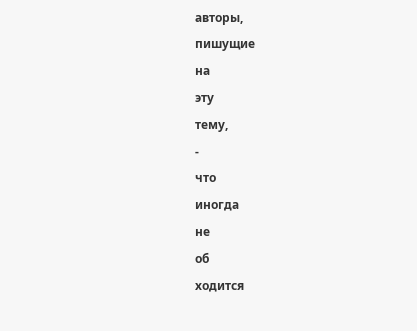авторы,
пишущие
на
эту
тему,
-
что
иногда
не
об
ходится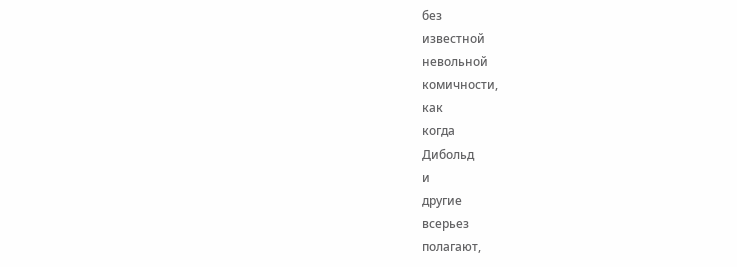без
известной
невольной
комичности,
как
когда
Дибольд
и
другие
всерьез
полагают,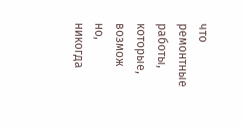что
ремонтные
работы,
которые,
возмож
но,
никогда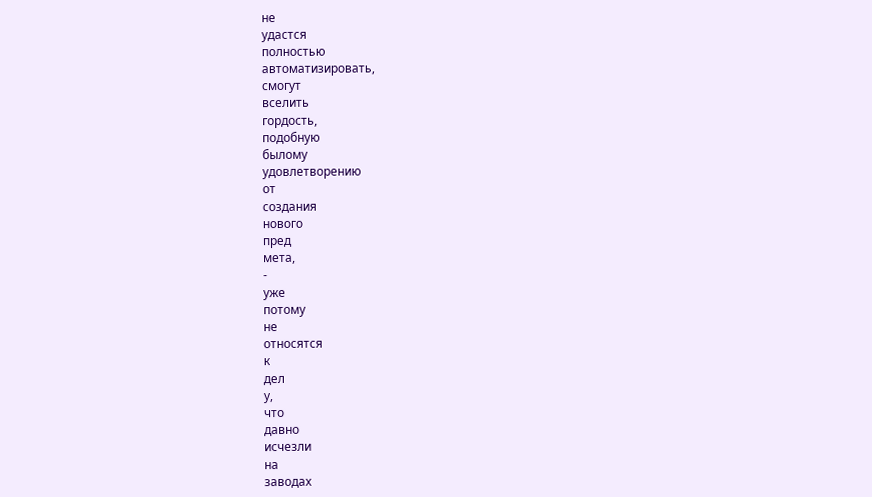не
удастся
полностью
автоматизировать,
смогут
вселить
гордость,
подобную
былому
удовлетворению
от
создания
нового
пред
мета,
-
уже
потому
не
относятся
к
дел
у,
что
давно
исчезли
на
заводах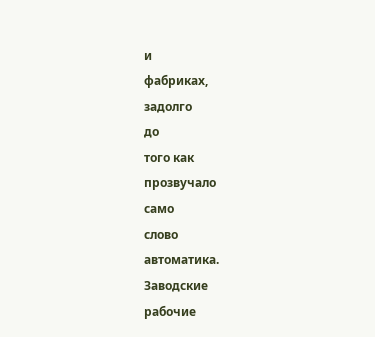и
фабриках,
задолго
до
того как
прозвучало
само
слово
автоматика.
Заводские
рабочие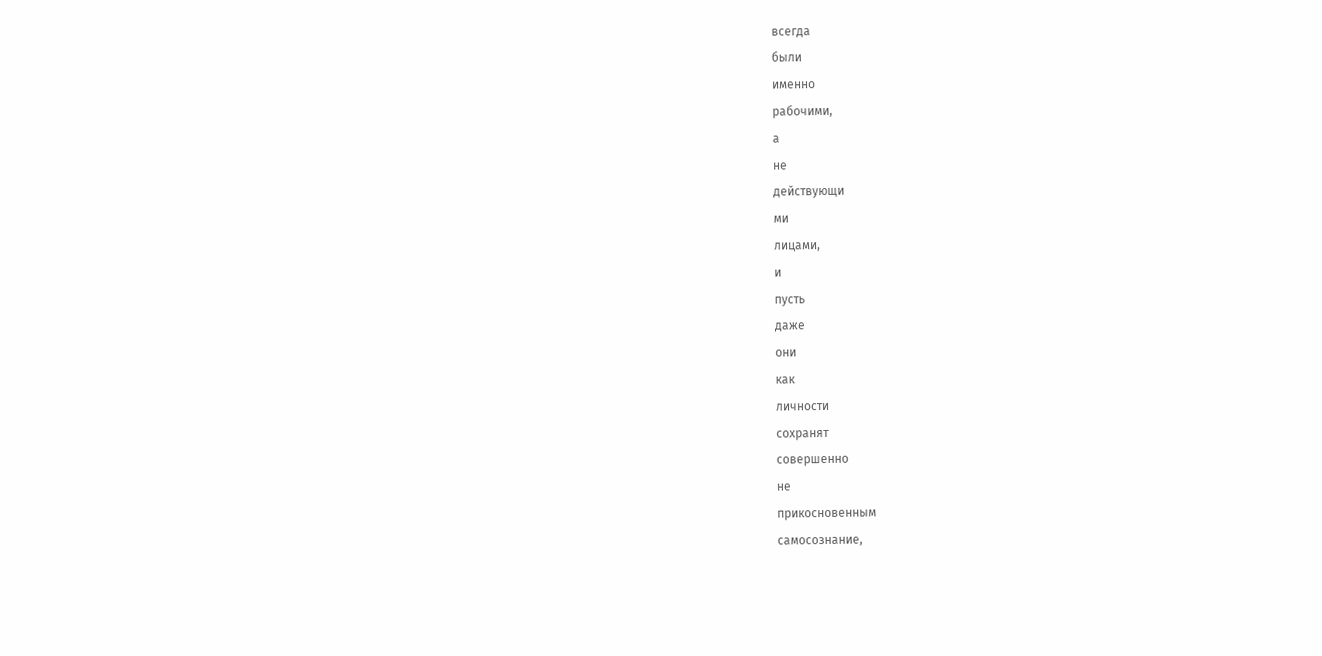всегда
были
именно
рабочими,
а
не
действующи
ми
лицами,
и
пусть
даже
они
как
личности
сохранят
совершенно
не
прикосновенным
самосознание,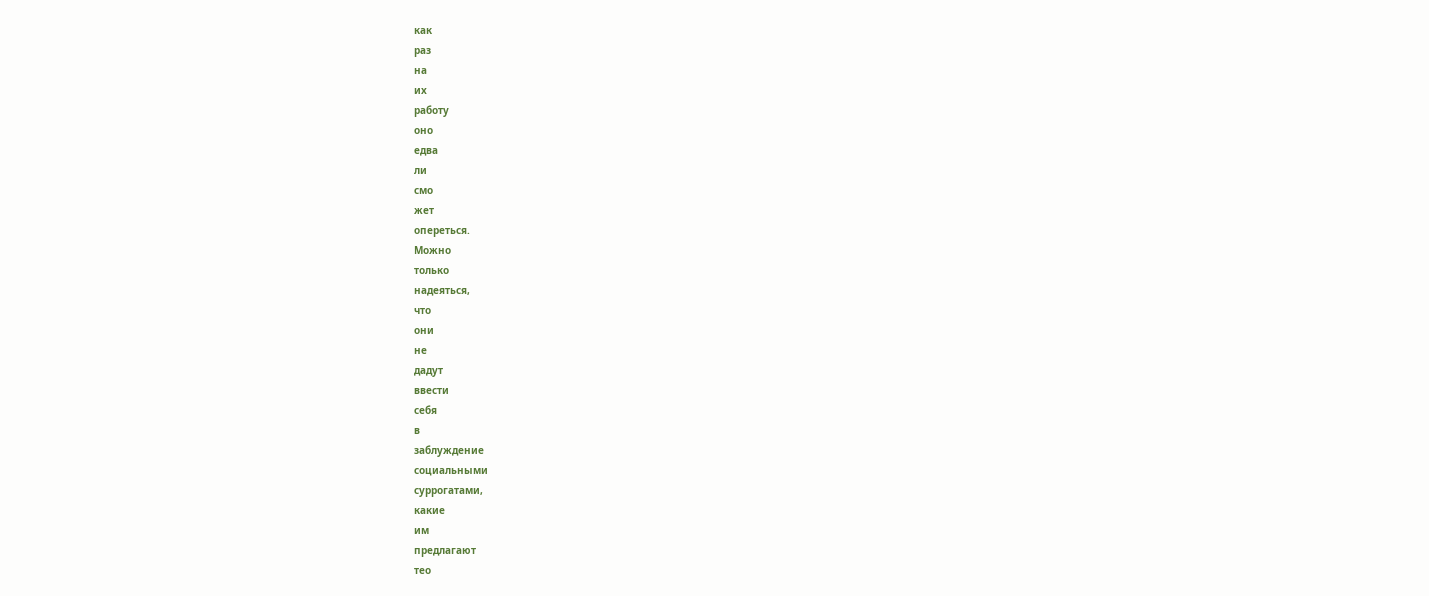как
раз
на
их
работу
оно
едва
ли
смо
жет
опереться.
Можно
только
надеяться,
что
они
не
дадут
ввести
себя
в
заблуждение
социальными
суррогатами,
какие
им
предлагают
тео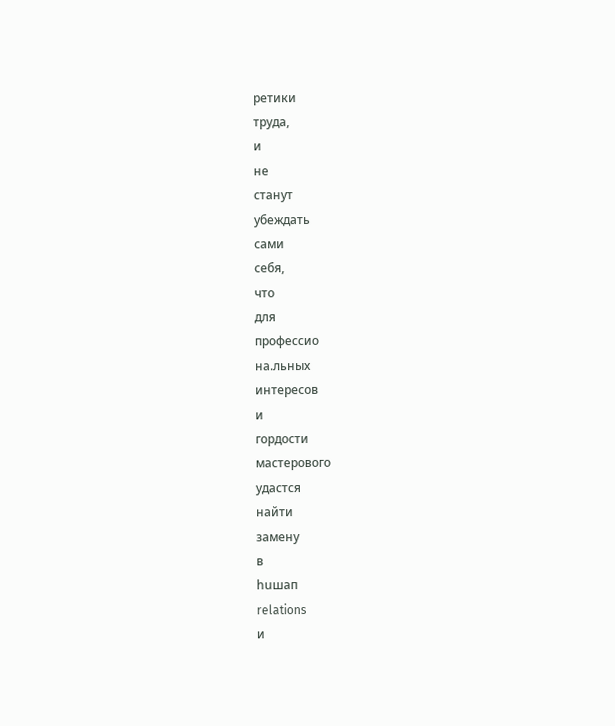ретики
труда,
и
не
станут
убеждать
сами
себя,
что
для
профессио
на.льных
интересов
и
гордости
мастерового
удастся
найти
замену
в
huшап
relations
и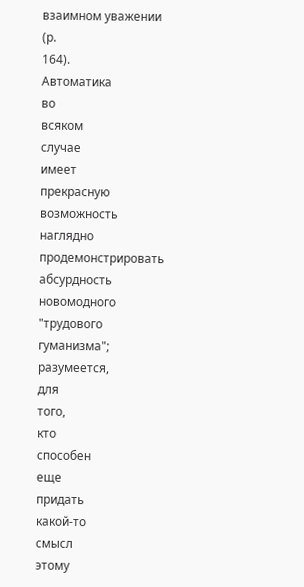взаимном уважении
(р.
164).
Автоматика
во
всяком
случае
имеет
прекрасную
возможность
наглядно
продемонстрировать
абсурдность
новомодного
"трудового
гуманизма";
разумеется,
для
того,
кто
способен
еще
придать
какой-то
смысл
этому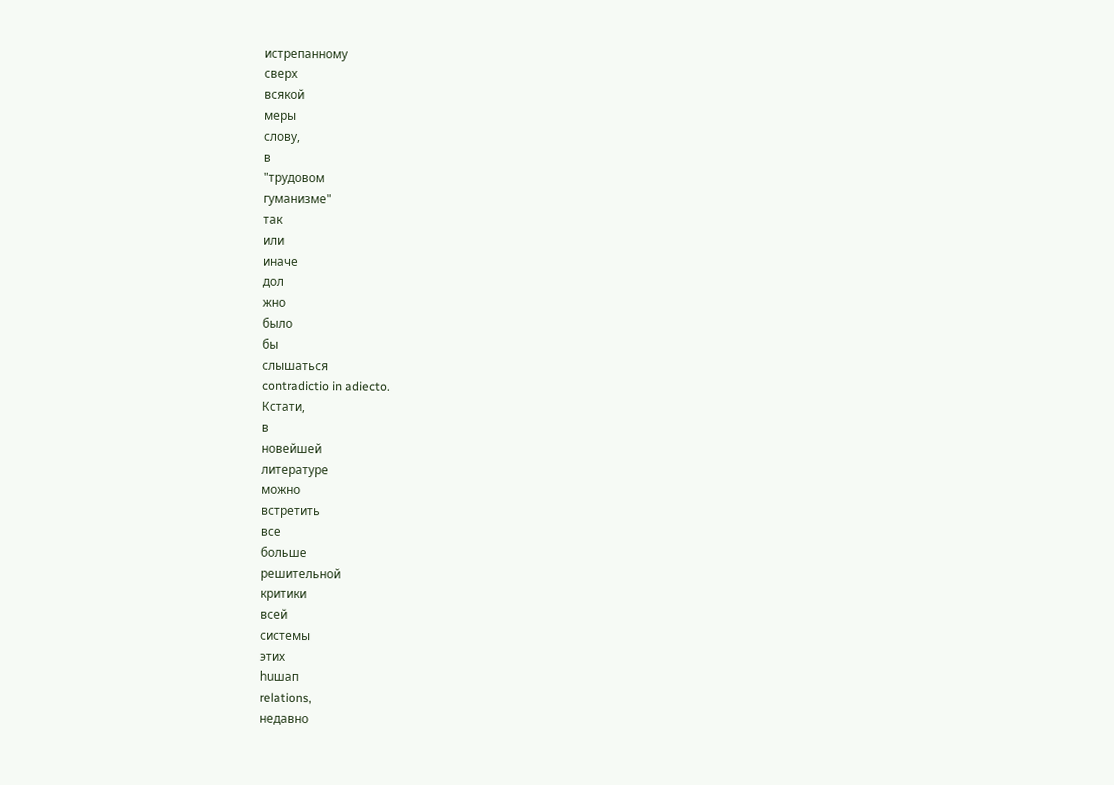истрепанному
сверх
всякой
меры
слову,
в
"трудовом
гуманизме"
так
или
иначе
дол
жно
было
бы
слышаться
contradictio in adiecto.
Кстати,
в
новейшей
литературе
можно
встретить
все
больше
решительной
критики
всей
системы
этих
huшап
relations,
недавно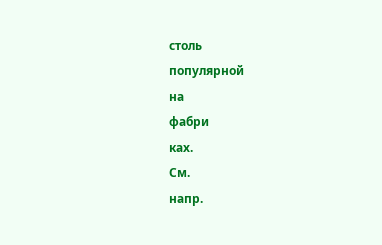столь
популярной
на
фабри
ках.
См.
напр.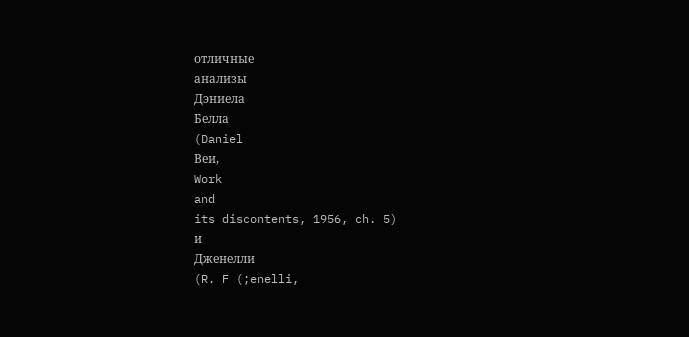отличные
анализы
Дэниела
Белла
(Daniel
Веи,
Work
and
its discontents, 1956, ch. 5)
и
Дженелли
(R. F (;enelli,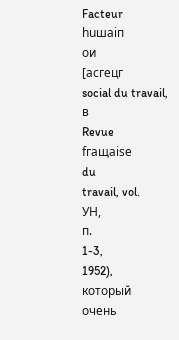Facteur
huшаiп
ои
[асгецг
social du travail,
в
Revue
fгащаisе
du
travail, vol.
УН,
п.
1-3,
1952),
который
очень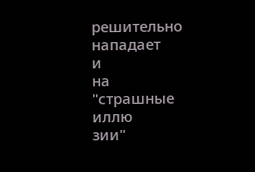решительно
нападает
и
на
"страшные
иллю
зии"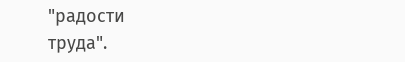"радости
труда".